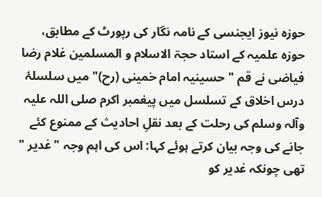حوزہ نیوز ایجنسی کے نامہ نگار کی رپورٹ کے مطابق، حوزہ علمیہ کے استاد حجۃ الاسلام و المسلمین غلام رضا فیاضی نے قم "حسینیہ امام خمینی (رح)" میں سلسلۂ درس اخلاق کے تسلسل میں پیغمبر اکرم صلی اللہ علیہ وآلہ وسلم کی رحلت کے بعد نقلِ احادیث کے ممنوع کئے جانے کی وجہ بیان کرتے ہوئے کہا: اس کی اہم وجہ "غدیر " تھی چونکہ غدیر کو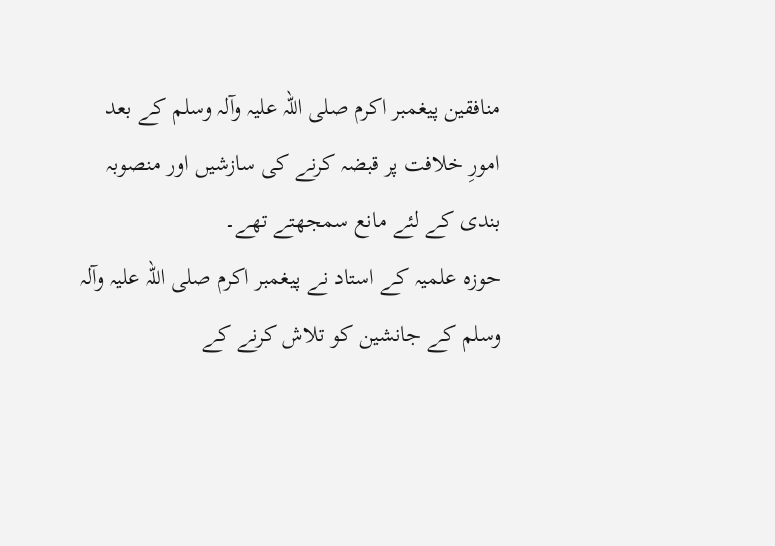منافقین پیغمبر اکرم صلی اللہ علیہ وآلہ وسلم کے بعد امورِ خلافت پر قبضہ کرنے کی سازشیں اور منصوبہ بندی کے لئے مانع سمجھتے تھے۔
حوزہ علمیہ کے استاد نے پیغمبر اکرم صلی اللہ علیہ وآلہ وسلم کے جانشین کو تلاش کرنے کے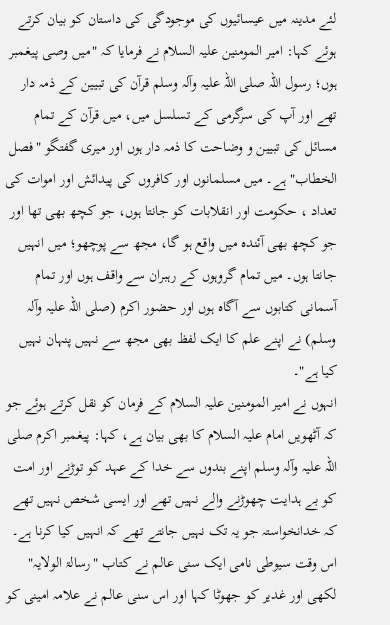لئے مدینہ میں عیسائیوں کی موجودگی کی داستان کو بیان کرتے ہوئے کہا: امیر المومنین علیہ السلام نے فرمایا کہ "میں وصی پیغمبر ہوں؛ رسول اللہ صلی اللہ علیہ وآلہ وسلم قرآن کی تبیین کے ذمہ دار تھے اور آپ کی سرگرمی کے تسلسل میں، میں قرآن کے تمام مسائل کی تبیین و وضاحت کا ذمہ دار ہوں اور میری گفتگو "فصل الخطاب" ہے۔ میں مسلمانوں اور کافروں کی پیدائش اور اموات کی تعداد ، حکومت اور انقلابات کو جانتا ہوں، جو کچھ بھی تھا اور جو کچھ بھی آئندہ میں واقع ہو گا، مجھ سے پوچھو؛ میں انہیں جانتا ہوں۔ میں تمام گروہوں کے رہبران سے واقف ہوں اور تمام آسمانی کتابوں سے آگاہ ہوں اور حضور اکرم (صلی اللہ علیہ وآلہ وسلم) نے اپنے علم کا ایک لفظ بھی مجھ سے نہیں پنہان نہیں کیا ہے"۔
انہوں نے امیر المومنین علیہ السلام کے فرمان کو نقل کرتے ہوئے جو کہ آٹھویں امام علیہ السلام کا بھی بیان ہے، کہا: پیغمبر اکرم صلی اللہ علیہ وآلہ وسلم اپنے بندوں سے خدا کے عہد کو توڑنے اور امت کو بے ہدایت چھوڑنے والے نہیں تھے اور ایسی شخص نہیں تھے کہ خدانخواستہ جو یہ تک نہیں جانتے تھے کہ انہیں کیا کرنا ہے۔ اس وقت سیوطی نامی ایک سنی عالم نے کتاب "رسالۃ الولایہ" لکھی اور غدیر کو جھوٹا کہا اور اس سنی عالم نے علامہ امینی کو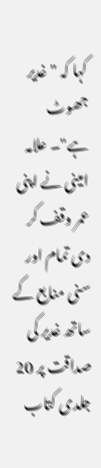کہا کہ "غدیر جھوٹ ہے"۔ علامہ امینی نے اپنی عمر وقف کر دی تمام اور سنی منابع کے ساتھ غدیر کی صداقت پر 20 جلدی کتاب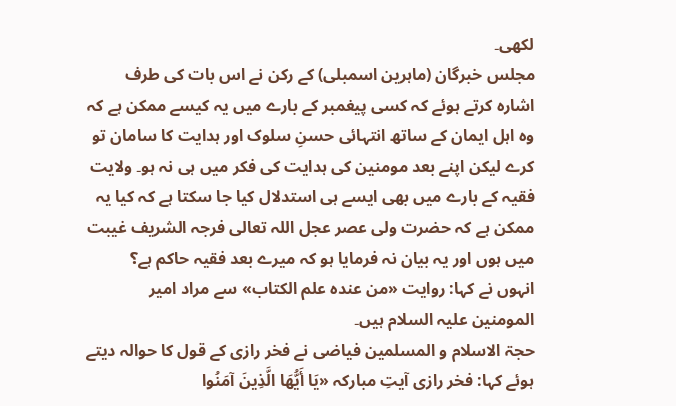لکھی۔
مجلس خبرگان (ماہرین اسمبلی) کے رکن نے اس بات کی طرف اشارہ کرتے ہوئے کہ کسی پیغمبر کے بارے میں یہ کیسے ممکن ہے کہ وہ اہل ایمان کے ساتھ انتہائی حسنِ سلوک اور ہدایت کا سامان تو کرے لیکن اپنے بعد مومنین کی ہدایت کی فکر میں ہی نہ ہو۔ ولایت فقیہ کے بارے میں بھی ایسے ہی استدلال کیا جا سکتا ہے کہ کیا یہ ممکن ہے کہ حضرت ولی عصر عجل اللہ تعالی فرجہ الشریف غیبت میں ہوں اور یہ بیان نہ فرمایا ہو کہ میرے بعد فقیہ حاکم ہے؟
انہوں نے کہا: روایت «من عنده علم الکتاب» سے مراد امیر المومنین علیہ السلام ہیں۔
حجۃ الاسلام و المسلمین فیاضی نے فخر رازی کے قول کا حوالہ دیتے ہوئے کہا: فخر رازی آیتِ مبارکہ «یَا أَیُّهَا الَّذِینَ آمَنُوا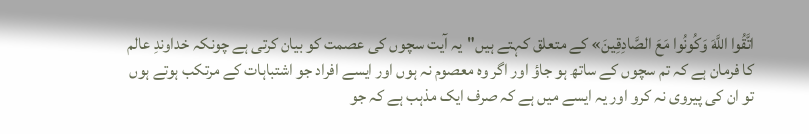اتَّقُوا اللَّهَ وَکُونُوا مَعَ الصَّادِقِینَ» کے متعلق کہتے ہیں"یہ آیت سچوں کی عصمت کو بیان کرتی ہے چونکہ خداوندِ عالم کا فرمان ہے کہ تم سچوں کے ساتھ ہو جاؤ اور اگر وہ معصوم نہ ہوں اور ایسے افراد جو اشتباہات کے مرتکب ہوتے ہوں تو ان کی پیروی نہ کرو اور یہ ایسے میں ہے کہ صرف ایک مذہب ہے کہ جو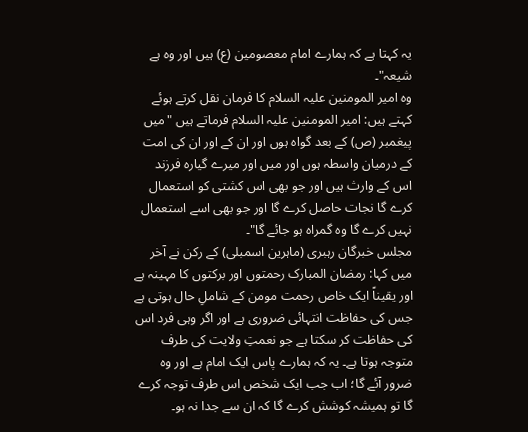یہ کہتا ہے کہ ہمارے امام معصومین (ع) ہیں اور وہ ہے شیعہ"۔
وہ امیر المومنین علیہ السلام کا فرمان نقل کرتے ہوئے کہتے ہیں: امیر المومنین علیہ السلام فرماتے ہیں "میں پیغمبر (ص) کے بعد گواہ ہوں اور ان کے اور ان کی امت کے درمیان واسطہ ہوں اور میں اور میرے گیارہ فرزند اس کے وارث ہیں اور جو بھی اس کشتی کو استعمال کرے گا نجات حاصل کرے گا اور جو بھی اسے استعمال نہیں کرے گا وہ گمراہ ہو جائے گا"۔
مجلس خبرگان رہبری (ماہرین اسمبلی) کے رکن نے آخر میں کہا: رمضان المبارک رحمتوں اور برکتوں کا مہینہ ہے اور یقیناً ایک خاص رحمت مومن کے شاملِ حال ہوتی ہے جس کی حفاظت انتہائی ضروری ہے اور اگر وہی فرد اس کی حفاظت کر سکتا ہے جو نعمتِ ولایت کی طرف متوجہ ہوتا ہے۔ یہ کہ ہمارے پاس ایک امام ہے اور وہ ضرور آئے گا؛ اب جب ایک شخص اس طرف توجہ کرے گا تو ہمیشہ کوشش کرے گا کہ ان سے جدا نہ ہو۔